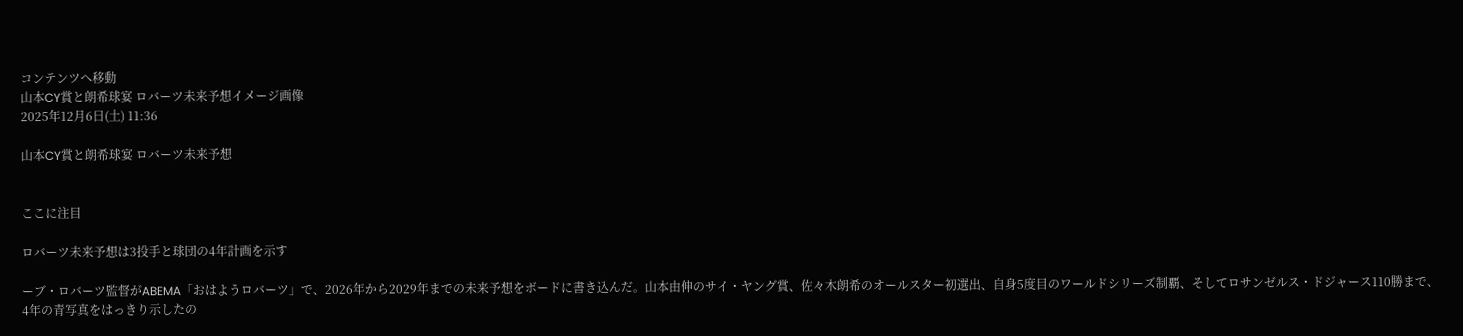コンテンツへ移動
山本CY賞と朗希球宴 ロバーツ未来予想イメージ画像
2025年12月6日(土) 11:36

山本CY賞と朗希球宴 ロバーツ未来予想


ここに注目

ロバーツ未来予想は3投手と球団の4年計画を示す

ーブ・ロバーツ監督がABEMA「おはようロバーツ」で、2026年から2029年までの未来予想をボードに書き込んだ。山本由伸のサイ・ヤング賞、佐々木朗希のオールスター初選出、自身5度目のワールドシリーズ制覇、そしてロサンゼルス・ドジャース110勝まで、4年の青写真をはっきり示したの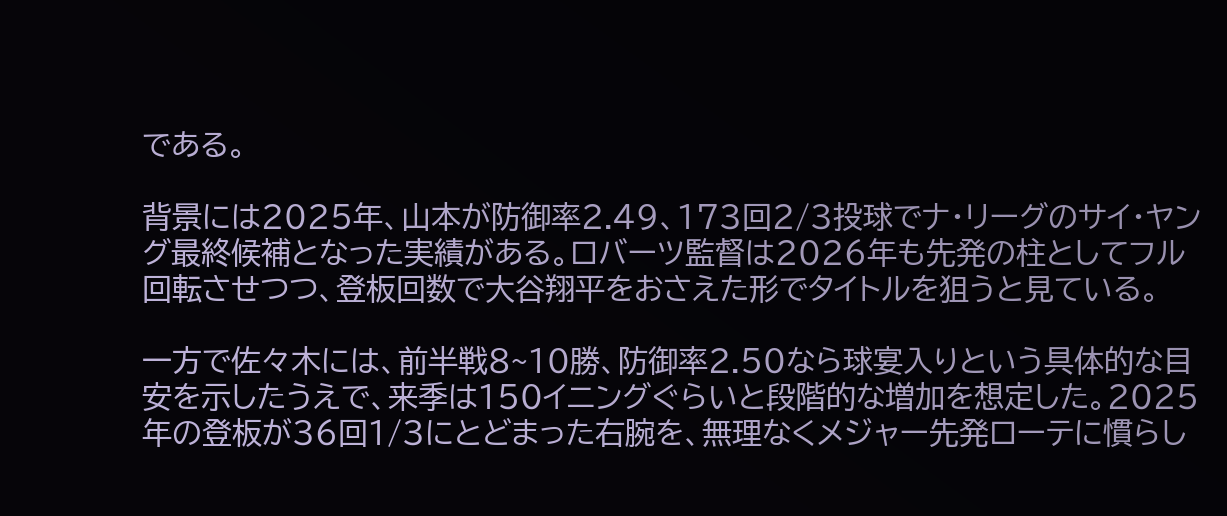である。

背景には2025年、山本が防御率2.49、173回2/3投球でナ・リーグのサイ・ヤング最終候補となった実績がある。ロバーツ監督は2026年も先発の柱としてフル回転させつつ、登板回数で大谷翔平をおさえた形でタイトルを狙うと見ている。

一方で佐々木には、前半戦8~10勝、防御率2.50なら球宴入りという具体的な目安を示したうえで、来季は150イニングぐらいと段階的な増加を想定した。2025年の登板が36回1/3にとどまった右腕を、無理なくメジャー先発ローテに慣らし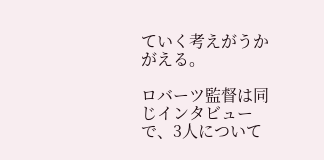ていく考えがうかがえる。

ロバーツ監督は同じインタビューで、3人について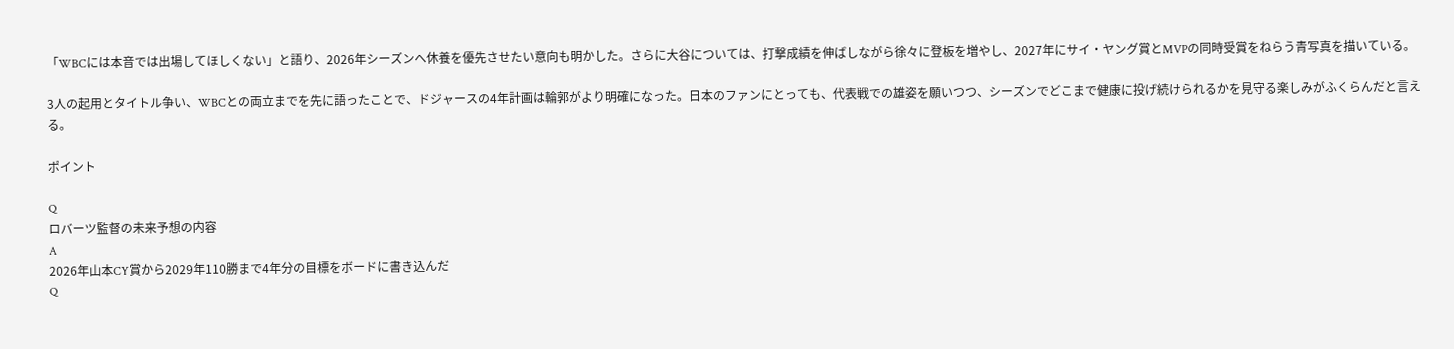「WBCには本音では出場してほしくない」と語り、2026年シーズンへ休養を優先させたい意向も明かした。さらに大谷については、打撃成績を伸ばしながら徐々に登板を増やし、2027年にサイ・ヤング賞とMVPの同時受賞をねらう青写真を描いている。

3人の起用とタイトル争い、WBCとの両立までを先に語ったことで、ドジャースの4年計画は輪郭がより明確になった。日本のファンにとっても、代表戦での雄姿を願いつつ、シーズンでどこまで健康に投げ続けられるかを見守る楽しみがふくらんだと言える。

ポイント

Q
ロバーツ監督の未来予想の内容
A
2026年山本CY賞から2029年110勝まで4年分の目標をボードに書き込んだ
Q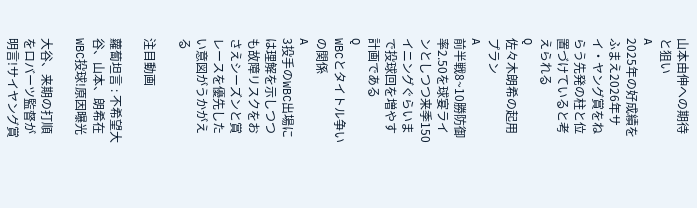山本由伸への期待と狙い
A
2025年の好成績をふまえ2026年サイ・ヤング賞をねらう先発の柱と位置づけていると考えられる
Q
佐々木朗希の起用プラン
A
前半戦8~10勝防御率2.50を球宴ラインとしつつ来季150イニングぐらいまで投球回を増やす計画である
Q
WBCとタイトル争いの関係
A
3投手のWBC出場には理解を示しつつも故障リスクをおさえシーズンと賞レースを優先したい意図がうかがえる

注目動画

蘿蔔坦言 : 不希望大谷、山本、朗希在WBC投球!原因曝光

大谷、来期の打順をロバーツ監督が明言!サイヤング賞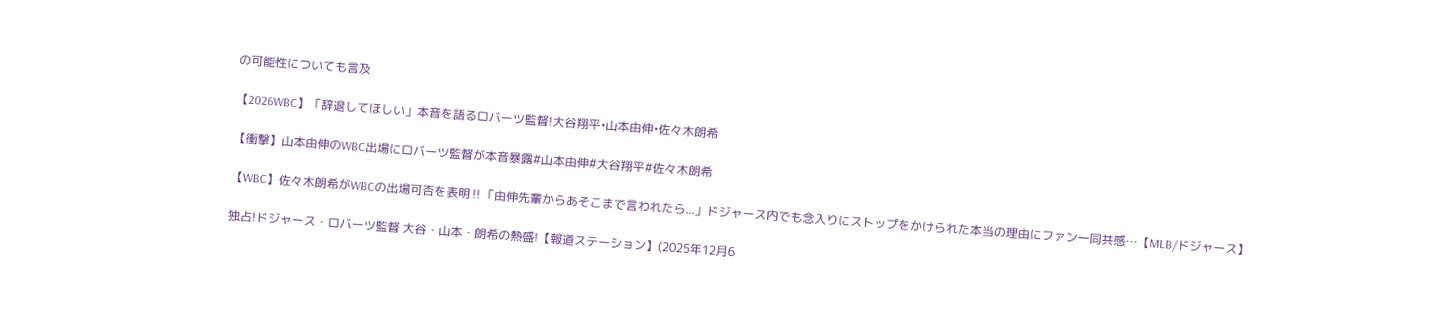の可能性についても言及

【2026WBC】「辞退してほしい」本音を語るロバーツ監督!大谷翔平•山本由伸•佐々木朗希

【衝撃】山本由伸のWBC出場にロバーツ監督が本音暴露#山本由伸#大谷翔平#佐々木朗希

【WBC】佐々木朗希がWBCの出場可否を表明‼「由伸先輩からあそこまで言われたら...」ドジャース内でも念入りにストップをかけられた本当の理由にファン一同共感…【MLB/ドジャース】

独占!ドジャース・ロバーツ監督 大谷・山本・朗希の熱盛!【報道ステーション】(2025年12月6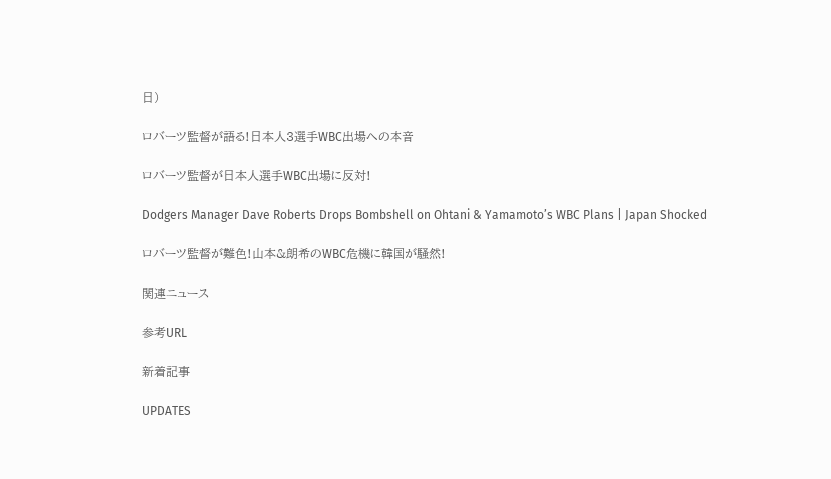日)

ロバーツ監督が語る!日本人3選手WBC出場への本音

ロバーツ監督が日本人選手WBC出場に反対!

Dodgers Manager Dave Roberts Drops Bombshell on Ohtani & Yamamoto’s WBC Plans | Japan Shocked

ロバーツ監督が難色!山本&朗希のWBC危機に韓国が騒然!

関連ニュース

参考URL

新着記事

UPDATES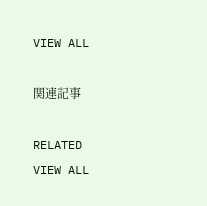VIEW ALL

関連記事

RELATED
VIEW ALL